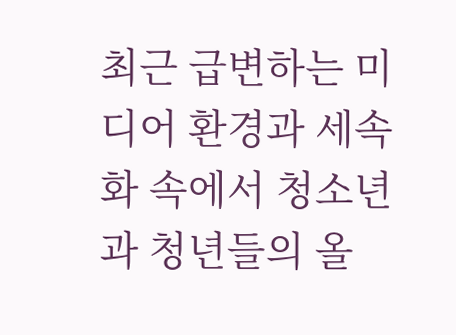최근 급변하는 미디어 환경과 세속화 속에서 청소년과 청년들의 올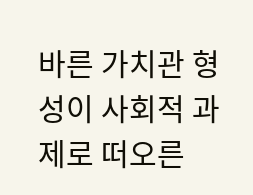바른 가치관 형성이 사회적 과제로 떠오른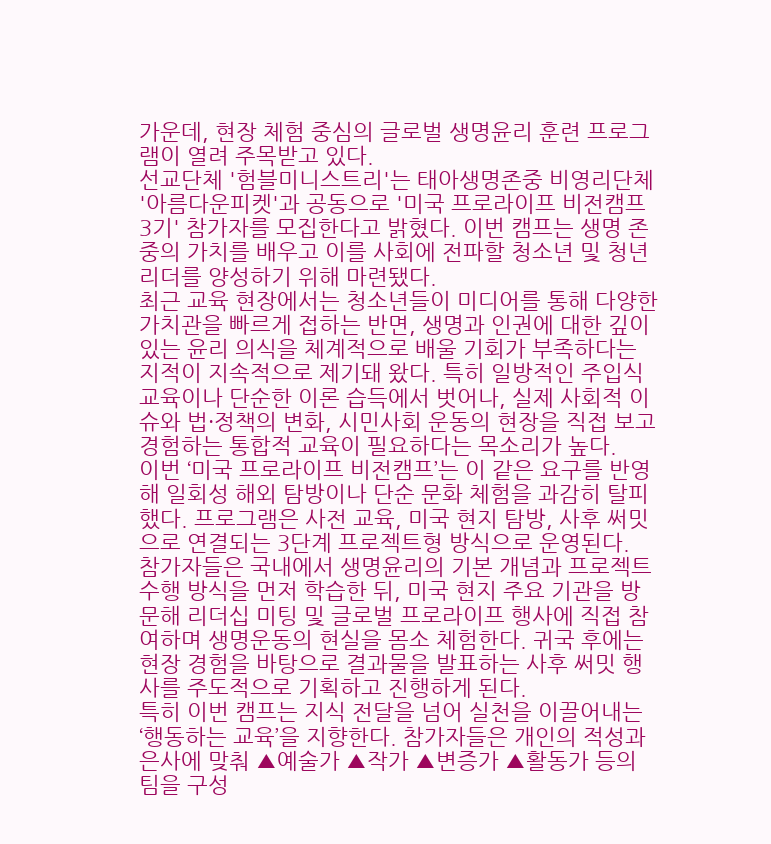가운데, 현장 체험 중심의 글로벌 생명윤리 훈련 프로그램이 열려 주목받고 있다.
선교단체 '험블미니스트리'는 태아생명존중 비영리단체 '아름다운피켓'과 공동으로 '미국 프로라이프 비전캠프 3기' 참가자를 모집한다고 밝혔다. 이번 캠프는 생명 존중의 가치를 배우고 이를 사회에 전파할 청소년 및 청년 리더를 양성하기 위해 마련됐다.
최근 교육 현장에서는 청소년들이 미디어를 통해 다양한 가치관을 빠르게 접하는 반면, 생명과 인권에 대한 깊이 있는 윤리 의식을 체계적으로 배울 기회가 부족하다는 지적이 지속적으로 제기돼 왔다. 특히 일방적인 주입식 교육이나 단순한 이론 습득에서 벗어나, 실제 사회적 이슈와 법·정책의 변화, 시민사회 운동의 현장을 직접 보고 경험하는 통합적 교육이 필요하다는 목소리가 높다.
이번 ‘미국 프로라이프 비전캠프’는 이 같은 요구를 반영해 일회성 해외 탐방이나 단순 문화 체험을 과감히 탈피했다. 프로그램은 사전 교육, 미국 현지 탐방, 사후 써밋으로 연결되는 3단계 프로젝트형 방식으로 운영된다.
참가자들은 국내에서 생명윤리의 기본 개념과 프로젝트 수행 방식을 먼저 학습한 뒤, 미국 현지 주요 기관을 방문해 리더십 미팅 및 글로벌 프로라이프 행사에 직접 참여하며 생명운동의 현실을 몸소 체험한다. 귀국 후에는 현장 경험을 바탕으로 결과물을 발표하는 사후 써밋 행사를 주도적으로 기획하고 진행하게 된다.
특히 이번 캠프는 지식 전달을 넘어 실천을 이끌어내는 ‘행동하는 교육’을 지향한다. 참가자들은 개인의 적성과 은사에 맞춰 ▲예술가 ▲작가 ▲변증가 ▲활동가 등의 팀을 구성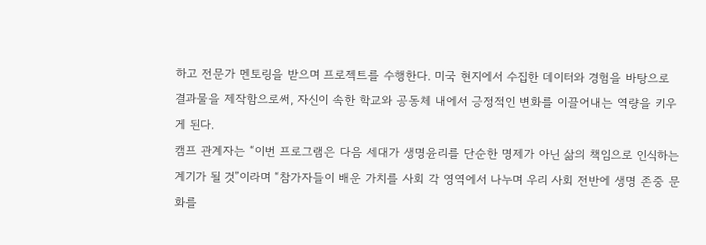하고 전문가 멘토링을 받으며 프로젝트를 수행한다. 미국 현지에서 수집한 데이터와 경험을 바탕으로 결과물을 제작함으로써, 자신이 속한 학교와 공동체 내에서 긍정적인 변화를 이끌어내는 역량을 키우게 된다.
캠프 관계자는 “이번 프로그램은 다음 세대가 생명윤리를 단순한 명제가 아닌 삶의 책임으로 인식하는 계기가 될 것”이라며 “참가자들이 배운 가치를 사회 각 영역에서 나누며 우리 사회 전반에 생명 존중 문화를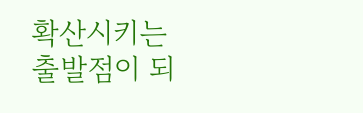확산시키는 출발점이 되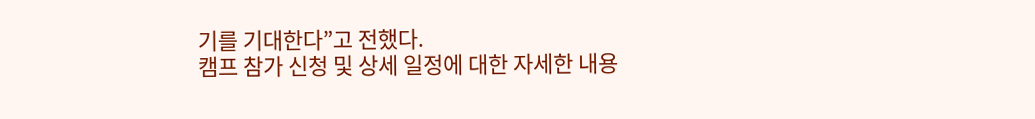기를 기대한다”고 전했다.
캠프 참가 신청 및 상세 일정에 대한 자세한 내용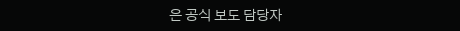은 공식 보도 담당자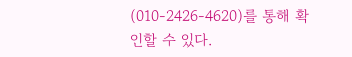(010-2426-4620)를 통해 확인할 수 있다.